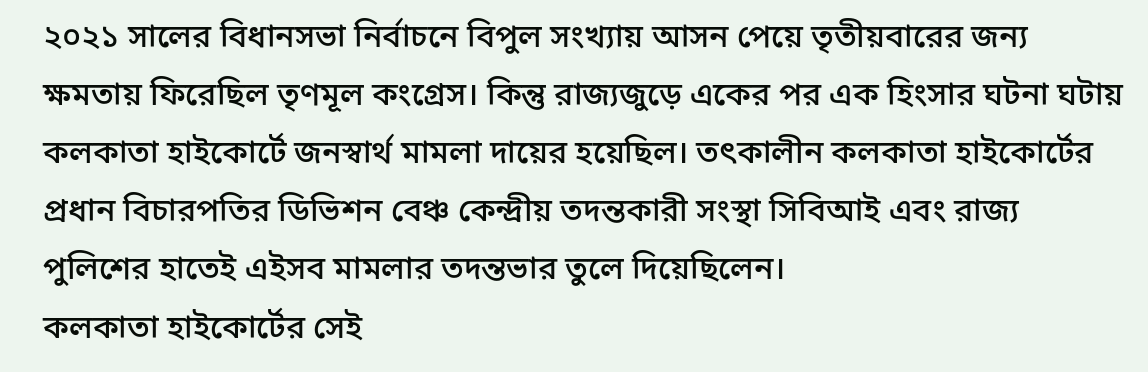২০২১ সালের বিধানসভা নির্বাচনে বিপুল সংখ্যায় আসন পেয়ে তৃতীয়বারের জন্য ক্ষমতায় ফিরেছিল তৃণমূল কংগ্রেস। কিন্তু রাজ্যজুড়ে একের পর এক হিংসার ঘটনা ঘটায় কলকাতা হাইকোর্টে জনস্বার্থ মামলা দায়ের হয়েছিল। তৎকালীন কলকাতা হাইকোর্টের প্রধান বিচারপতির ডিভিশন বেঞ্চ কেন্দ্রীয় তদন্তকারী সংস্থা সিবিআই এবং রাজ্য পুলিশের হাতেই এইসব মামলার তদন্তভার তুলে দিয়েছিলেন।
কলকাতা হাইকোর্টের সেই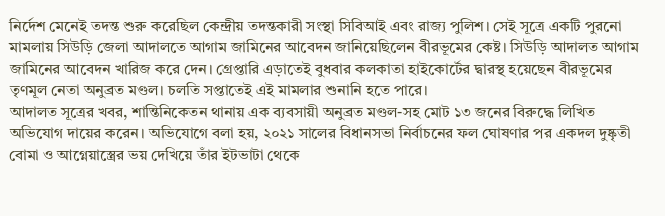নির্দেশ মেনেই তদন্ত শুরু করেছিল কেন্দ্রীয় তদন্তকারী সংস্থা সিবিআই এবং রাজ্য পুলিশ। সেই সূত্রে একটি পুরনো মামলায় সিউড়ি জেলা আদালতে আগাম জামিনের আবেদন জানিয়েছিলেন বীরভূমের কেষ্ট। সিউড়ি আদালত আগাম জামিনের আবেদন খারিজ করে দেন। গ্রেপ্তারি এড়াতেই বুধবার কলকাতা হাইকোর্টের দ্বারস্থ হয়েছেন বীরভূমের তৃণমূল নেতা অনুব্রত মণ্ডল। চলতি সপ্তাতেই এই মামলার শুনানি হতে পারে।
আদালত সূত্রের খবর, শান্তিনিকেতন থানায় এক ব্যবসায়ী অনুব্রত মণ্ডল-সহ মোট ১৩ জনের বিরুদ্ধে লিখিত অভিযোগ দায়ের করেন। অভিযোগে বলা হয়, ২০২১ সালের বিধানসভা নির্বাচনের ফল ঘোষণার পর একদল দুষ্কৃতী বোমা ও আগ্নেয়াস্ত্রের ভয় দেখিয়ে তাঁর ইটভাটা থেকে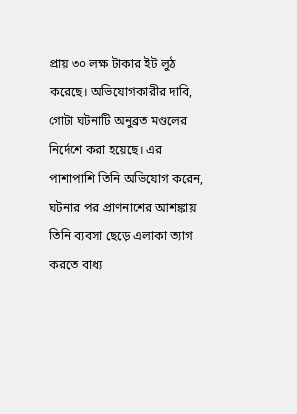প্রায় ৩০ লক্ষ টাকার ইট লুঠ করেছে। অভিযোগকারীর দাবি, গোটা ঘটনাটি অনুব্রত মণ্ডলের নির্দেশে করা হয়েছে। এর পাশাপাশি তিনি অভিযোগ করেন, ঘটনার পর প্রাণনাশের আশঙ্কায় তিনি ব্যবসা ছেড়ে এলাকা ত্যাগ করতে বাধ্য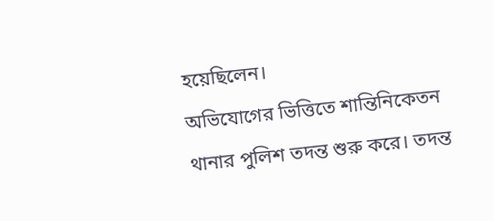হয়েছিলেন।
অভিযোগের ভিত্তিতে শান্তিনিকেতন থানার পুলিশ তদন্ত শুরু করে। তদন্ত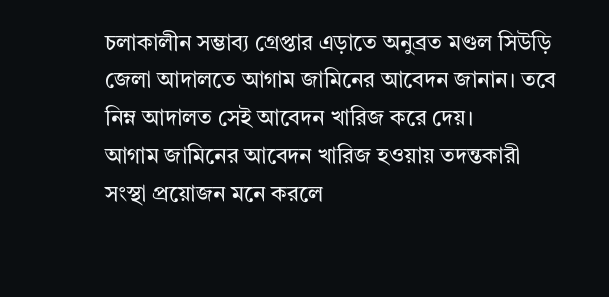চলাকালীন সম্ভাব্য গ্রেপ্তার এড়াতে অনুব্রত মণ্ডল সিউড়ি জেলা আদালতে আগাম জামিনের আবেদন জানান। তবে নিম্ন আদালত সেই আবেদন খারিজ করে দেয়।
আগাম জামিনের আবেদন খারিজ হওয়ায় তদন্তকারী সংস্থা প্রয়োজন মনে করলে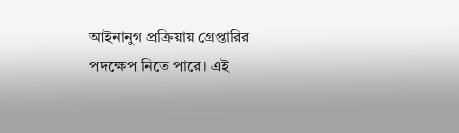আইনানুগ প্রক্রিয়ায় গ্রেপ্তারির পদক্ষেপ নিতে পারে। এই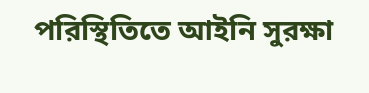পরিস্থিতিতে আইনি সুরক্ষা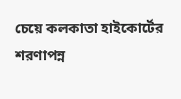চেয়ে কলকাতা হাইকোর্টের শরণাপন্ন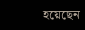হয়েছেন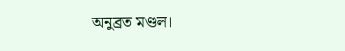অনুব্রত মণ্ডল।